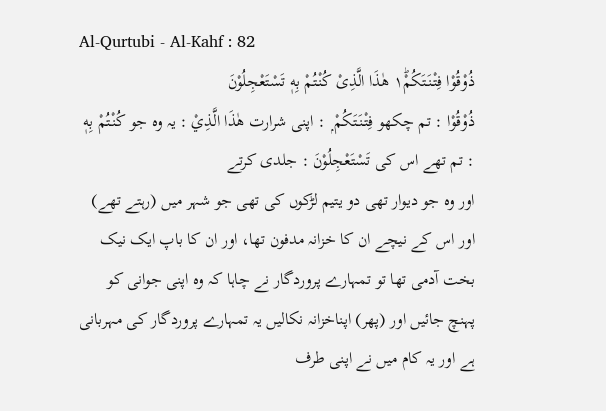Al-Qurtubi - Al-Kahf : 82
ذُوْقُوْا فِتْنَتَكُمْ١ؕ هٰذَا الَّذِیْ كُنْتُمْ بِهٖ تَسْتَعْجِلُوْنَ
ذُوْقُوْا : تم چکھو فِتْنَتَكُمْ ۭ : اپنی شرارت ھٰذَا الَّذِيْ : یہ وہ جو كُنْتُمْ بِهٖ : تم تھے اس کی تَسْتَعْجِلُوْنَ : جلدی کرتے
اور وہ جو دیوار تھی دو یتیم لڑکوں کی تھی جو شہر میں (رہتے تھے) اور اس کے نیچے ان کا خزانہ مدفون تھا، اور ان کا باپ ایک نیک بخت آدمی تھا تو تمہارے پروردگار نے چاہا کہ وہ اپنی جوانی کو پہنچ جائیں اور (پھر) اپناخزانہ نکالیں یہ تمہارے پروردگار کی مہربانی ہے اور یہ کام میں نے اپنی طرف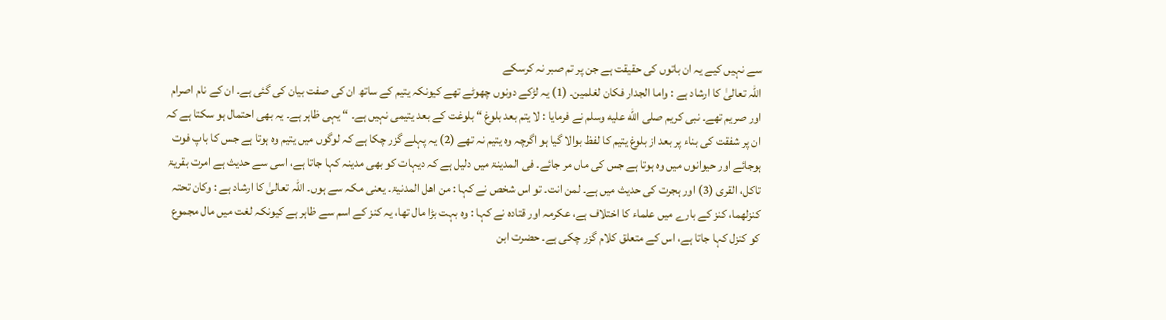سے نہیں کیے یہ ان باتوں کی حقیقت ہے جن پر تم صبر نہ کرسکے
اللہ تعالیٰ کا ارشاد ہے : واما الجدار فکان لغلمین۔ (1) یہ لڑکے دونوں چھوٹے تھے کیونکہ یتیم کے ساتھ ان کی صفت بیان کی گئی ہے۔ ان کے نام اصرام اور صریم تھے۔ نبی کریم صلى الله عليه وسلم نے فرمایا : لا یتم بعد بلوغ “ بلوغت کے بعد یتیمی نہیں ہے۔ “ یہی ظاہر ہے۔ یہ بھی احتمال ہو سکتا ہے کہ ان پر شفقت کی بناء پر بعد از بلوغ یتیم کا لفظ بوالا گیا ہو اگرچہ وہ یتیم نہ تھے (2) یہ پہلے گزر چکا ہے کہ لوگوں میں یتیم وہ ہوتا ہے جس کا باپ فوت ہوجائے اور حیوانوں میں وہ ہوتا ہے جس کی ماں مر جائے۔ فی المدینۃ میں دلیل ہے کہ دیہات کو بھی مدینہ کہا جاتا ہے، اسی سے حدیث ہے امرت بقریۃ تاکل، القری (3) اور ہجرت کی حدیث میں ہے۔ لمن انت۔ تو اس شخص نے کہا : من اھل المدنیۃ۔ یعنی مکہ سے ہوں۔ اللہ تعالیٰ کا ارشاد ہے : وکان تحتہ کنزلھما، کنز کے بارے میں علماء کا اختلاف ہے، عکرمہ اور قتادہ نے کہا : وہ بہت بڑا مال تھا، یہ کنز کے اسم سے ظاہر ہے کیونکہ لغت میں مال مجموع کو کنزل کہا جاتا ہے، اس کے متعلق کلام گزر چکی ہے۔ حضرت ابن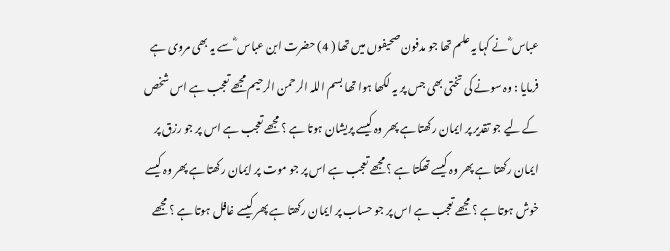عباس ؓ نے کہا یہ علم تھا جو مدفون صحیفوں میں تھا ( 4) حضرت ابن عباس ؓ سے یہ بھی مروی ہے فرمایا : وہ سونے کی تختی بھی جس پر یہ لکھا ہوا تھا بسم اللہ الرحمن الرحیم مجھے تعجب ہے اس شخص کے لیے جو تقدیر پر ایمان رکھتا ہے پھر وہ کیسے پریشان ہوتا ہے ؟ مجھے تعجب ہے اس پر جو رزق پر ایمان رکھتا ہے پھر وہ کیسے تھکتا ہے ؟ مجھے تعجب ہے اس پر جو موت پر ایمان رکھتا ہے پھر وہ کیسے خوش ہوتا ہے ؟ مجھے تعجب ہے اس پر جو حساب پر ایمان رکھتا ہے پھر کیسے غافل ہوتا ہے ؟ مجھے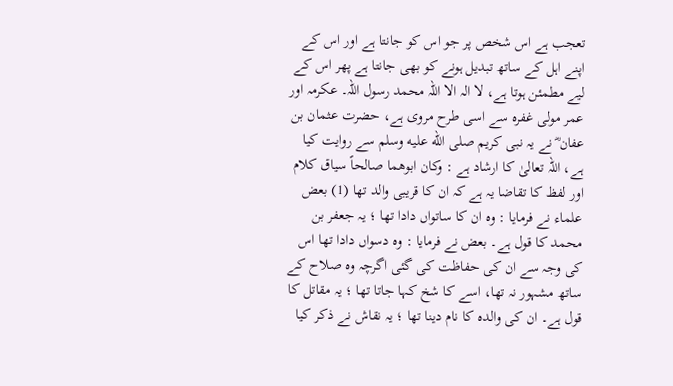تعجب ہے اس شخص پر جو اس کو جانتا ہے اور اس کے اپنے اہل کے ساتھ تبدیل ہونے کو بھی جانتا ہے پھر اس کے لیے مطمئن ہوتا ہے، لا الہ الا اللہ محمد رسول اللہ۔ عکرمہ اور عمر مولی غفرہ سے اسی طرح مروی ہے، حضرت عثمان بن عفان ؓ نے یہ نبی کریم صلى الله عليه وسلم سے روایت کیا ہے، اللہ تعالیٰ کا ارشاد ہے : وکان ابوھما صالحاً سیاق کلام اور لفظ کا تقاضا یہ ہے کہ ان کا قریبی والد تھا (1) بعض علماء نے فرمایا : وہ ان کا ساتواں دادا تھا ؛ یہ جعفر بن محمد کا قول ہے۔ بعض نے فرمایا : وہ دسواں دادا تھا اس کی وجہ سے ان کی حفاظت کی گئی اگرچہ وہ صلاح کے ساتھ مشہور نہ تھا، اسے کا شخ کہا جاتا تھا ؛ یہ مقاتل کا قول ہے۔ ان کی والدہ کا نام دینا تھا ؛ یہ نقاش نے ذکر کیا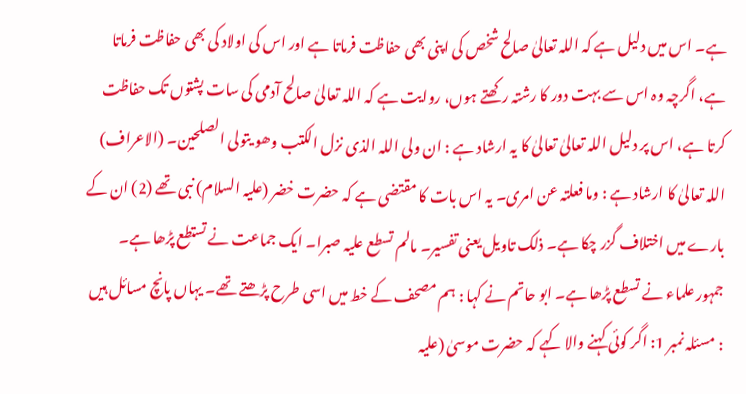ہے۔ اس میں دلیل ہے کہ اللہ تعالیٰ صالح شخص کی اپنی بھی حفاظت فرماتا ہے اور اس کی اولاد کی بھی حفاظت فرماتا ہے، اگرچہ وہ اس سے بہت دور کا رشتہ رکھتے ہوں، روایت ہے کہ اللہ تعالیٰ صالح آدمی کی سات پشتوں تک حفاظت کرتا ہے، اس پر دلیل اللہ تعالیٰ تعالیٰ کا یہ ارشاد ہے : ان ولی اللہ الذی نزل الکتب وھو یتولی الصلحین۔ (الاعراف) اللہ تعالیٰ کا ارشاد ہے : وما فعلتہ عن امری۔ یہ اس بات کا مقتضی ہے کہ حضرت خضر (علیہ السلام) نبی تھے (2) ان کے بارے میں اختلاف گزر چکا ہے۔ ذلک تاویل یعنی تفسیر۔ مالم تسطع علیہ صبرا۔ ایک جماعت نے تستطع پڑھا ہے۔ جمہور علماء نے تسطع پڑھا ہے۔ ابو حاتم نے کہا : ہم مصحف کے خط میں اسی طرح پڑھتے تھے۔ یہاں پانچ مسائل ہیں : مسئلہ نمبر 1: اگر کوئی کہنے والا کہے کہ حضرت موسیٰ (علیہ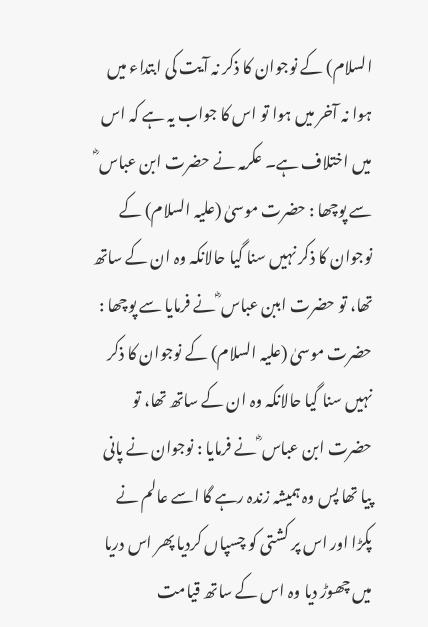السلام) کے نوجوان کا ذکر نہ آیت کی ابتداء میں ہوا نہ آخر میں ہوا تو اس کا جواب یہ ہے کہ اس میں اختلاف ہے۔ عکرمہ نے حضرت ابن عباس ؓ سے پوچھا : حضرت موسیٰ (علیہ السلام) کے نوجوان کا ذکر نہیں سنا گیا حالانکہ وہ ان کے ساتھ تھا، تو حضرت اببن عباس ؓ نے فرمایا سے پوچھا : حضرت موسیٰ (علیہ السلام) کے نوجوان کا ذکر نہیں سنا گیا حالانکہ وہ ان کے ساتھ تھا، تو حضرت ابن عباس ؓ نے فرمایا : نوجوان نے پانی پیا تھا پس وہ ہمیشہ زندہ رہے گا اسے عالم نے پکڑا اور اس پر کشتی کو چسپاں کردیا پھر اس دریا میں چھوڑ دیا وہ اس کے ساتھ قیامت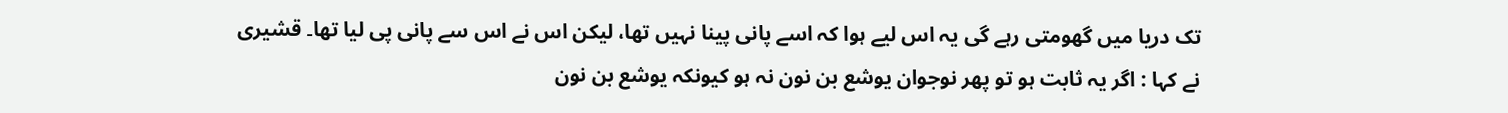تک دریا میں گھومتی رہے گی یہ اس لیے ہوا کہ اسے پانی پینا نہیں تھا، لیکن اس نے اس سے پانی پی لیا تھا۔ قشیری نے کہا : اگر یہ ثابت ہو تو پھر نوجوان یوشع بن نون نہ ہو کیونکہ یوشع بن نون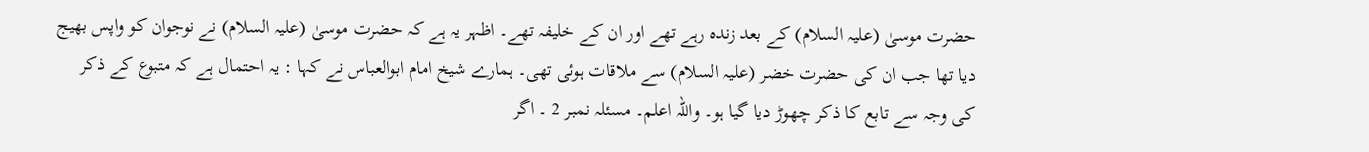حضرت موسیٰ (علیہ السلام) کے بعد زندہ رہے تھے اور ان کے خلیفہ تھے۔ اظہر یہ ہے کہ حضرت موسیٰ (علیہ السلام) نے نوجوان کو واپس بھیج دیا تھا جب ان کی حضرت خضر (علیہ السلام) سے ملاقات ہوئی تھی۔ ہمارے شیخ امام ابوالعباس نے کہا : یہ احتمال ہے کہ متبوع کے ذکر کی وجہ سے تابع کا ذکر چھوڑ دیا گیا ہو۔ واللہ اعلم۔ مسئلہ نمبر 2 ۔ اگر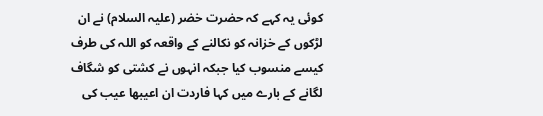کوئی یہ کہے کہ حضرت خضر (علیہ السلام) نے ان لڑکوں کے خزانہ کو نکالنے کے واقعہ کو اللہ کی طرف کیسے منسوب کیا جبکہ انہوں نے کشتی کو شگاف لگانے کے بارے میں کہا فاردت ان اعیبھا عیب کی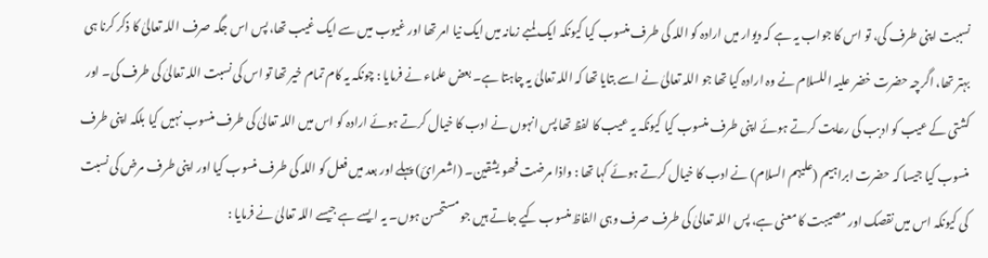نسببت اپنی طرف کی، تو اس کا جواب یہ ہے کہ دیوار میں ارادہ کو اللہ کی طرف منسوب کیا کیونکہ ایک لمبے زمانہ میں ایک نیا امر تھا اور غیوب میں سے ایک غیب تھا، پس اس جگہ صرف اللہ تعالیٰ کا ذکر کرنا ہی بہتر تھا، اگرچہ حضرت خضر علیہ اللسلام نے وہ ارادہ کیا تھا جو اللہ تعالیٰ نے اسے بتایا تھا کہ اللہ تعالیٰ یہ چاہتا ہے۔ بعض علماء نے فرمایا : چونکہ یہ کام تمام خیر تھا تو اس کی نسبت اللہ تعالیٰ کی طرف کی۔ اور کشتی کے عیب کو ادبب کی رعایت کرتے ہوئے اپنی طرف منسوب کیا کیونکہ یہ عیب کا لفظ تھا پس انہوں نے ادب کا خیال کرتے ہوئے ارادہ کو اس میں اللہ تعالیٰ کی طرف منسوب نہیں کیا بلکہ اپنی طرف منسوب کیا جیسا کہ حضرت ابراہیم (علیہم السلام) نے ادب کا خیال کرتے ہوئے کہا تھا : واذا مرضت فھو یشقین۔ (اشعرائ) پہلے اور بعد میں فعل کو اللہ کی طرف منسوب کیا اور اپنی طرف مرض کی نسبت کی کیونکہ اس میں نقصک اور مصیبت کا معنی ہے، پس اللہ تعالیٰ کی طرف صرف وہی الفاظ منسوب کیے جاتے ہیں جو مستحسن ہوں۔ یہ ایسے ہے جیسے اللہ تعالیٰ نے فرمایا :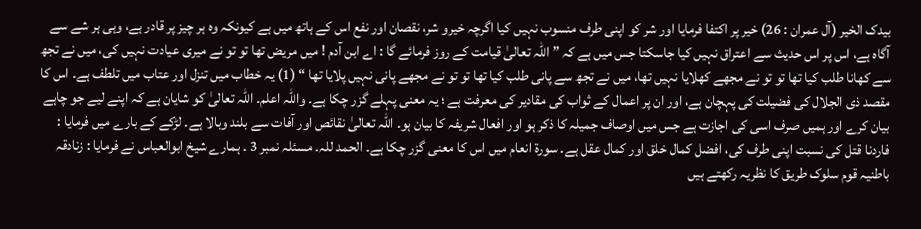بیدک الخیر (آل عمران : 26) خیر پر اکتفا فرمایا اور شر کو اپنی طرف منسوب نہیں کیا اگرچہ خیرو شر، نقصان اور نفع اس کے ہاتھ میں ہے کیونکہ وہ ہر چیز پر قادر ہے، وہی ہر شے سے آگاہ ہے، اس پر اس حدیث سے اعتراق نہیں کیا جاسکتا جس میں ہے کہ ” اللہ تعالیٰ قیامت کے روز فرمائے گا : اے ابن آدم ! میں مریض تھا تو تو نے میری عیادت نہیں کی، میں نے تجھ سے کھانا طلب کیا تھا تو تو نے مجھے کھلایا نہیں تھا، میں نے تجھ سے پانی طلب کیا تھا تو تو نے مجھے پانی نہیں پلایا تھا “ (1) یہ خطاب میں تنزل اور عتاب میں تلطف ہے۔ اس کا مقصد ذی الجلال کی فضیلت کی پہچان ہے، اور ان پر اعمال کے ثواب کی مقادیر کی معرفت ہے ؛ یہ معنی پہلے گزر چکا ہے۔ واللہ اعلم۔ اللہ تعالیٰ کو شایان ہے کہ اپنے لیے جو چاہے بیان کرے اور ہمیں صرف اسی کی اجازت ہے جس میں اوصاف جمیلہ کا ذکر ہو اور افعال شریفہ کا بیان ہو۔ اللہ تعالیٰ نقائص اور آفات سے بلند وبالا ہے۔ لڑکے کے بارے میں فرمایا : فاردنا قتل کی نسبت اپنی طرف کی، افضل کمال خلق اور کمال عقل ہے۔ سورة انعام میں اس کا معنی گزر چکا ہے۔ الحمد للہ۔ مسئلہ نمبر 3 ۔ ہمارے شیخ ابوالعباس نے فرمایا : زنادقہ باطنیہ قوم سلوک طریق کا نظریہ رکھتے ہیں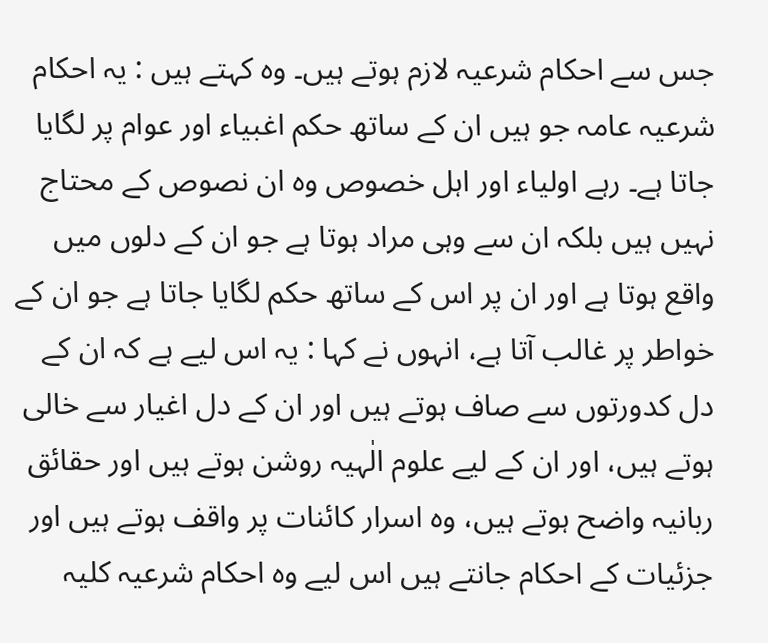جس سے احکام شرعیہ لازم ہوتے ہیں۔ وہ کہتے ہیں : یہ احکام شرعیہ عامہ جو ہیں ان کے ساتھ حکم اغبیاء اور عوام پر لگایا جاتا ہے۔ رہے اولیاء اور اہل خصوص وہ ان نصوص کے محتاج نہیں ہیں بلکہ ان سے وہی مراد ہوتا ہے جو ان کے دلوں میں واقع ہوتا ہے اور ان پر اس کے ساتھ حکم لگایا جاتا ہے جو ان کے خواطر پر غالب آتا ہے، انہوں نے کہا : یہ اس لیے ہے کہ ان کے دل کدورتوں سے صاف ہوتے ہیں اور ان کے دل اغیار سے خالی ہوتے ہیں، اور ان کے لیے علوم الٰہیہ روشن ہوتے ہیں اور حقائق ربانیہ واضح ہوتے ہیں، وہ اسرار کائنات پر واقف ہوتے ہیں اور جزئیات کے احکام جانتے ہیں اس لیے وہ احکام شرعیہ کلیہ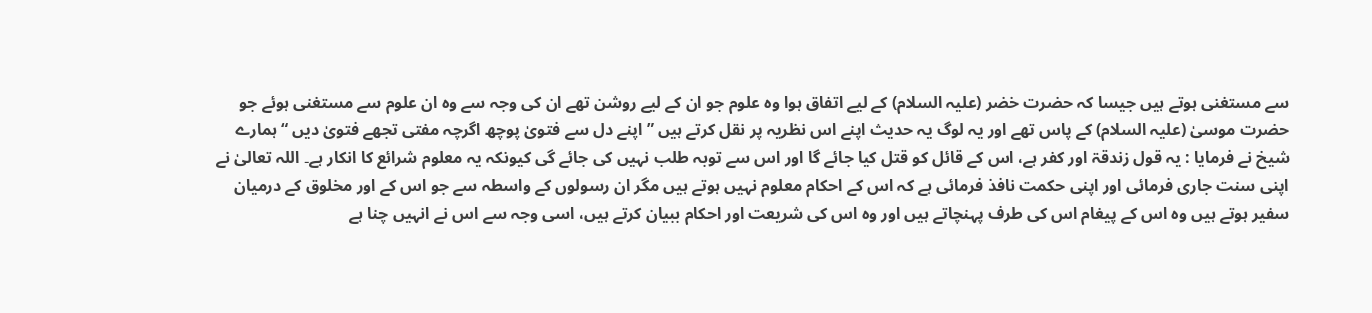سے مستغنی ہوتے ہیں جیسا کہ حضرت خضر (علیہ السلام) کے لیے اتفاق ہوا وہ علوم جو ان کے لیے روشن تھے ان کی وجہ سے وہ ان علوم سے مستغنی ہوئے جو حضرت موسیٰ (علیہ السلام) کے پاس تھے اور یہ لوگ یہ حدیث اپنے اس نظریہ پر نقل کرتے ہیں ” اپنے دل سے فتویٰ پوچھ اگرچہ مفتی تجھے فتویٰ دیں “ ہمارے شیخ نے فرمایا : یہ قول زندقۃ اور کفر ہے، اس کے قائل کو قتل کیا جائے گا اور اس سے توبہ طلب نہیں کی جائے گی کیونکہ یہ معلوم شرائع کا انکار ہے۔ اللہ تعالیٰ نے اپنی سنت جاری فرمائی اور اپنی حکمت نافذ فرمائی ہے کہ اس کے احکام معلوم نہیں ہوتے ہیں مگر ان رسولوں کے واسطہ سے جو اس کے اور مخلوق کے درمیان سفیر ہوتے ہیں وہ اس کے پیغام اس کی طرف پہنچاتے ہیں اور وہ اس کی شریعت اور احکام ببیان کرتے ہیں، اسی وجہ سے اس نے انہیں چنا ہے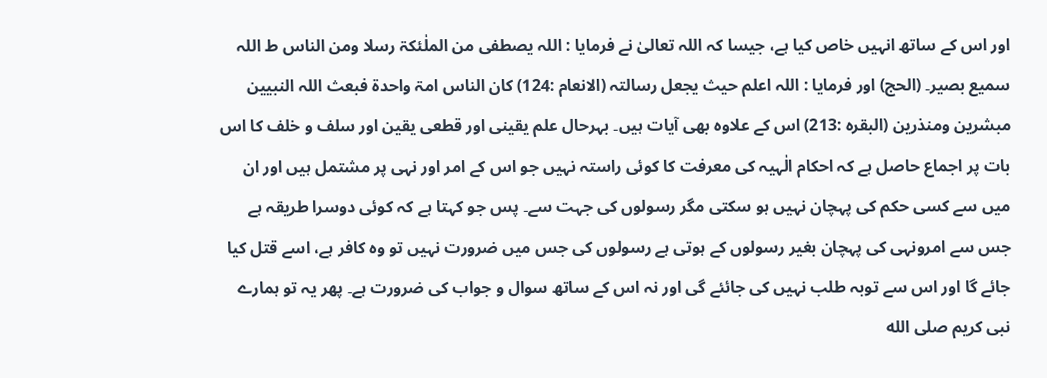اور اس کے ساتھ انہیں خاص کیا ہے، جیسا کہ اللہ تعالیٰ نے فرمایا : اللہ یصطفی من الملٰئکۃ رسلا ومن الناس ط اللہ سمیع بصیر۔ (الحج) اور فرمایا : اللہ اعلم حیث یجعل رسالتہ (الانعام :124) کان الناس امۃ واحدۃ فبعث اللہ النبیین مبشرین ومنذرین (البقرہ :213) اس کے علاوہ بھی آیات ہیں۔ بہرحال علم یقینی اور قطعی یقین اور سلف و خلف کا اس بات پر اجماع حاصل ہے کہ احکام الٰہیہ کی معرفت کا کوئی راستہ نہیں جو اس کے امر اور نہی پر مشتمل ہیں اور ان میں سے کسی حکم کی پہچان نہیں ہو سکتی مگر رسولوں کی جہت سے۔ پس جو کہتا ہے کہ کوئی دوسرا طریقہ ہے جس سے امرونہی کی پہچان بغیر رسولوں کے ہوتی ہے رسولوں کی جس میں ضرورت نہیں تو وہ کافر ہے، اسے قتل کیا جائے گا اور اس سے توبہ طلب نہیں کی جائئے گی اور نہ اس کے ساتھ سوال و جواب کی ضرورت ہے۔ پھر یہ تو ہمارے نبی کریم صلى الله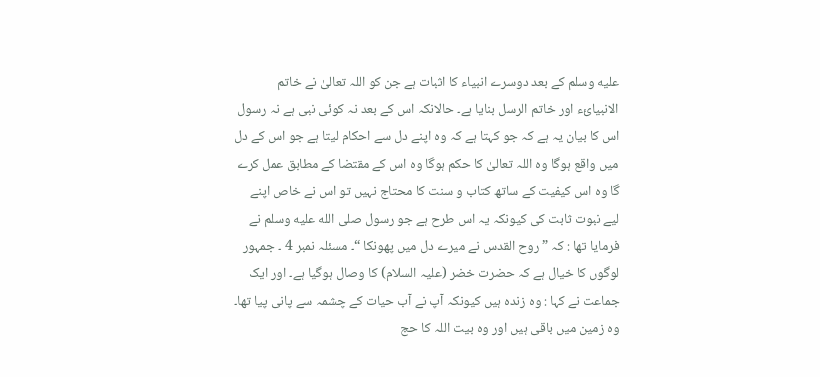عليه وسلم کے بعد دوسرے انبیاء کا اثبات ہے جن کو اللہ تعالیٰ نے خاتم الانبیائء اور خاتم الرسل بنایا ہے۔ حالانکہ اس کے بعد نہ کوئی نبی ہے نہ رسول اس کا بیان یہ ہے کہ جو کہتا ہے کہ وہ اپنے دل سے احکام لیتا ہے جو اس کے دل میں واقع ہوگا وہ اللہ تعالیٰ کا حکم ہوگا وہ اس کے مقتضا کے مطابق عمل کرے گا وہ اس کیفیت کے ساتھ کتاب و سنت کا محتاج نہیں تو اس نے خاص اپنے لیے نبوت ثابت کی کیونکہ یہ اس طرح ہے جو رسول صلى الله عليه وسلم نے فرمایا تھا : کہ ” روح القدس نے میرے دل میں پھونکا “۔ مسئلہ نمبر 4 ۔ جمہور لوگوں کا خیال ہے کہ حضرت خضر (علیہ السلام) کا وصال ہوگیا ہے۔ اور ایک جماعت نے کہا : وہ زندہ ہیں کیونکہ آپ نے آب حیات کے چشمہ سے پانی پیا تھا۔ وہ زمین میں باقی ہیں اور وہ بیت اللہ کا حج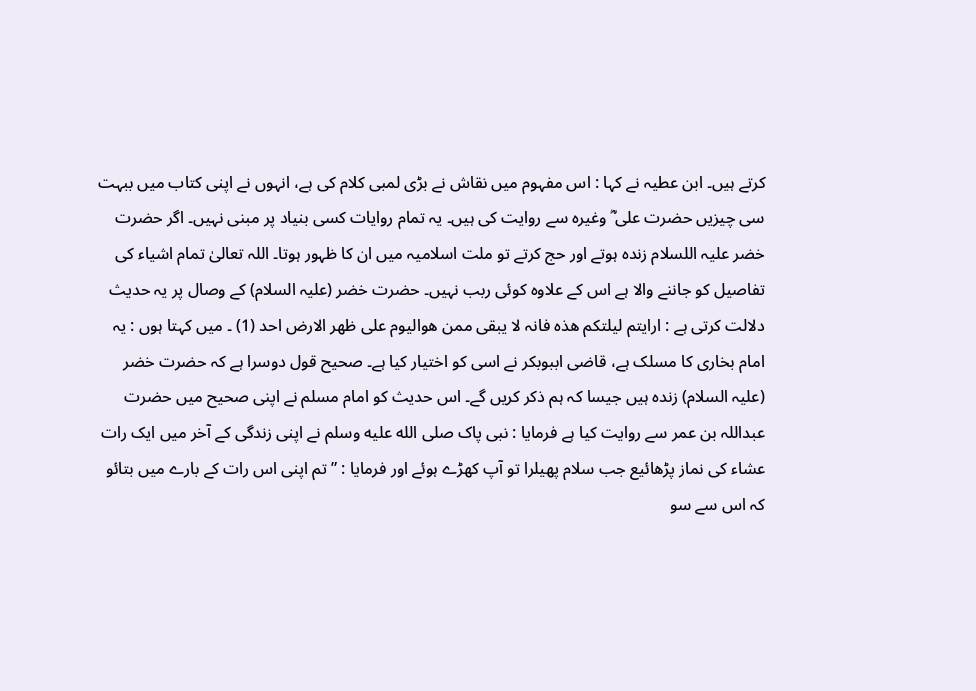کرتے ہیں۔ ابن عطیہ نے کہا : اس مفہوم میں نقاش نے بڑی لمبی کلام کی ہے، انہوں نے اپنی کتاب میں ببہت سی چیزیں حضرت علی ؓ وغیرہ سے روایت کی ہیں۔ یہ تمام روایات کسی بنیاد پر مبنی نہیں۔ اگر حضرت خضر علیہ اللسلام زندہ ہوتے اور حج کرتے تو ملت اسلامیہ میں ان کا ظہور ہوتا۔ اللہ تعالیٰ تمام اشیاء کی تفاصیل کو جاننے والا ہے اس کے علاوہ کوئی ربب نہیں۔ حضرت خضر (علیہ السلام) کے وصال پر یہ حدیث دلالت کرتی ہے : ارایتم لیلتکم ھذہ فانہ لا یبقی ممن ھوالیوم علی ظھر الارض احد (1) ۔ میں کہتا ہوں : یہ امام بخاری کا مسلک ہے، قاضی اببوبکر نے اسی کو اختیار کیا ہے۔ صحیح قول دوسرا ہے کہ حضرت خضر (علیہ السلام) زندہ ہیں جیسا کہ ہم ذکر کریں گے۔ اس حدیث کو امام مسلم نے اپنی صحیح میں حضرت عبداللہ بن عمر سے روایت کیا ہے فرمایا : نبی پاک صلى الله عليه وسلم نے اپنی زندگی کے آخر میں ایک رات عشاء کی نماز پڑھائیع جب سلام پھیلرا تو آپ کھڑے ہوئے اور فرمایا : ” تم اپنی اس رات کے بارے میں بتائو کہ اس سے سو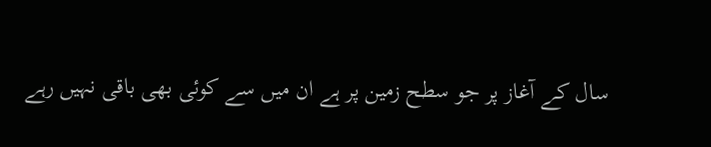سال کے آغاز پر جو سطح زمین پر ہے ان میں سے کوئی بھی باقی نہیں رہے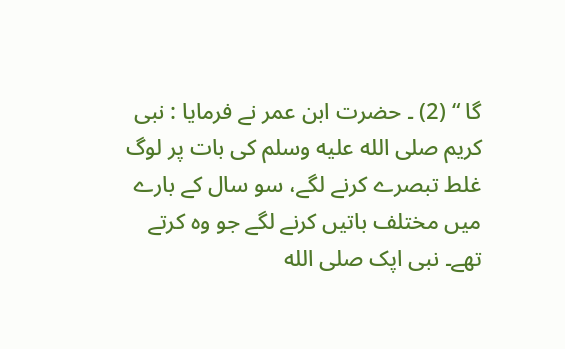گا “ (2) ۔ حضرت ابن عمر نے فرمایا : نبی کریم صلى الله عليه وسلم کی بات پر لوگ غلط تبصرے کرنے لگے، سو سال کے بارے میں مختلف باتیں کرنے لگے جو وہ کرتے تھے۔ نبی اپک صلى الله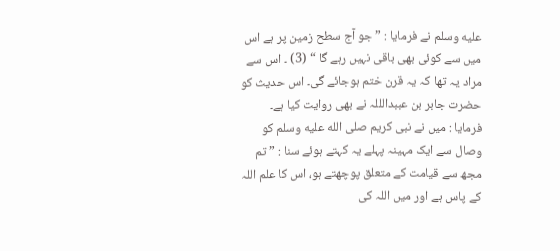عليه وسلم نے فرمایا : ” جو آج سطح زمین پر ہے اس میں سے کوئی بھی باقی نہیں رہے گا “ (3) ۔ اس سے مراد یہ تھا کہ یہ قرن ختم ہوجائے گی۔ اس حدیث کو حضرت جابر بن عببدالللہ نے بھی روایت کیا ہے۔ فرمایا : میں نے نبی کریم صلى الله عليه وسلم کو وصال سے ایک مہینہ پہلے یہ کہتے ہوئے سنا : ” تم مجھ سے قیامت کے متعلق پوچھتے ہو، اس کا علم اللہ کے پاس ہے اور میں اللہ کی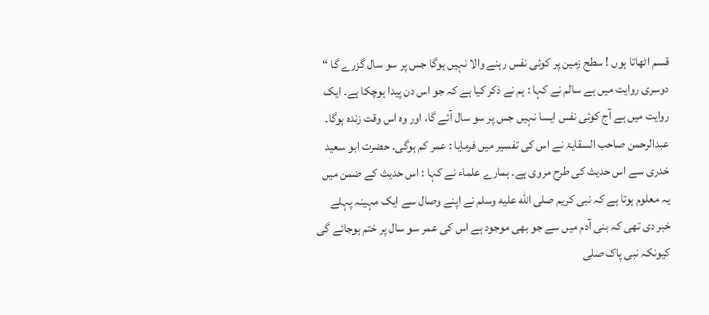قسم اٹھاتا ہوں ! سطح زمین پر کوئی نفس رہنے والا نہیں ہوگا جس پر سو سال گزرے گا “ دوسری روایت میں ہے سالم نے کہا : ہم نے ذکر کیا ہے کہ جو اس دن پیدا ہوچکا ہے۔ ایک روایت میں ہے آج کوئی نفس ایسا نہیں جس پر سو سال آئے گا، اور وہ اس وقت زندہ ہوگا۔ عبدالرحمن صاحب السقایۃ نے اس کی تفسیر میں فرمایا : عمر کم ہوگی۔ حضرت ابو سعید خدری سے اس حدیث کی طرح مروی ہے۔ ہمارے علماء نے کہا : اس حدیث کے ضمن میں یہ معلوم ہوتا ہے کہ نبی کریم صلى الله عليه وسلم نے اپنے وصال سے ایک مہینہ پہلے خبر دی تھی کہ بنی آدم میں سے جو بھی موجود ہے اس کی عمر سو سال پر ختم ہوجائے گی کیونکہ نبی پاک صلى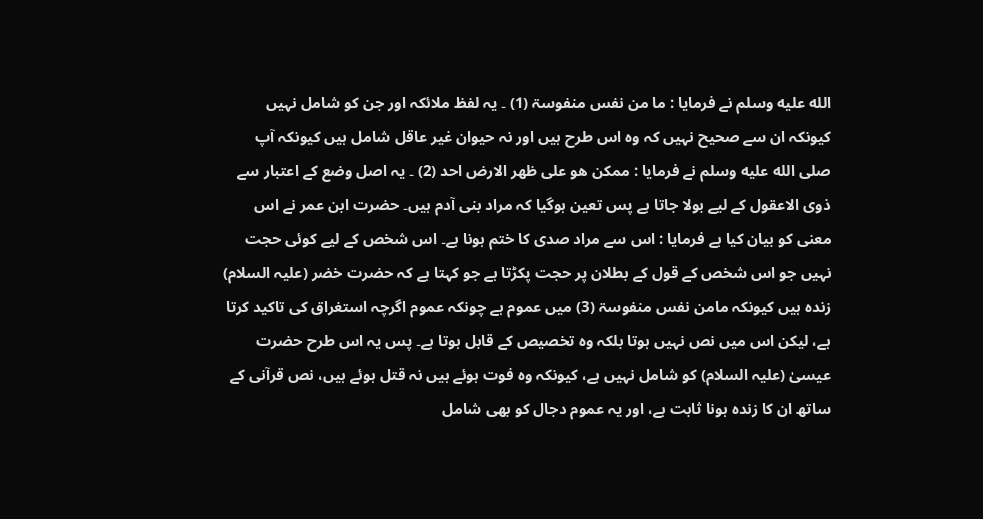الله عليه وسلم نے فرمایا : ما من نفس منفوسۃ (1) ۔ یہ لفظ ملائکہ اور جن کو شامل نہیں کیونکہ ان سے صحیح نہیں کہ وہ اس طرح ہیں اور نہ حیوان غیر عاقل شامل ہیں کیونکہ آپ صلى الله عليه وسلم نے فرمایا : ممکن ھو علی ظھر الارض احد (2) ۔ یہ اصل وضع کے اعتبار سے ذوی الاعقول کے لیے بولا جاتا ہے پس تعین ہوگیا کہ مراد بنی آدم ہیں۔ حضرت ابن عمر نے اس معنی کو بیان کیا ہے فرمایا : اس سے مراد صدی کا ختم ہونا ہے۔ اس شخص کے لیے کوئی حجت نہیں جو اس شخص کے قول کے بطلان پر حجت پکڑتا ہے جو کہتا ہے کہ حضرت خضر (علیہ السلام) زندہ ہیں کیونکہ مامن نفس منفوسۃ (3) میں عموم ہے چونکہ عموم اگرچہ استغراق کی تاکید کرتا ہے، لیکن اس میں نص نہیں ہوتا بلکہ وہ تخصیص کے قابل ہوتا ہے۔ پس یہ اس طرح حضرت عیسیٰ (علیہ السلام) کو شامل نہیں ہے، کیونکہ وہ فوت ہوئے ہیں نہ قتل ہوئے ہیں، نص قرآنی کے ساتھ ان کا زندہ ہونا ثابت ہے، اور یہ عموم دجال کو بھی شامل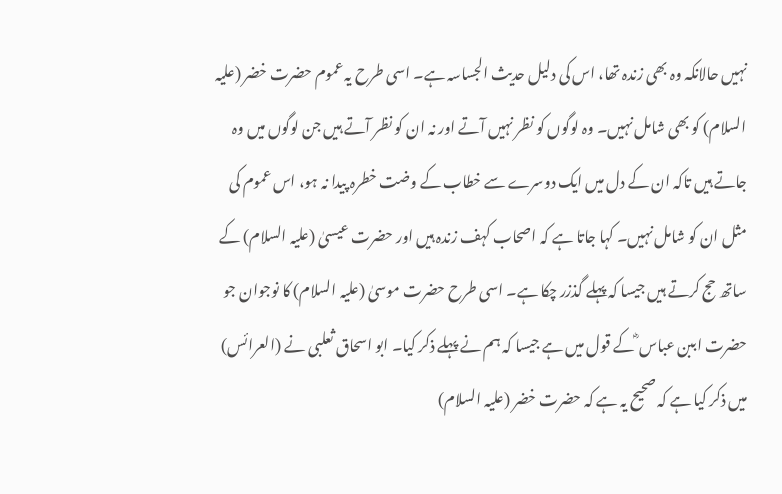نہیں حالانکہ وہ بھی زندہ تھا، اس کی دلیل حدیث الجساسہ ہے۔ اسی طرح یہ عموم حضرت خضر (علیہ السلام) کو بھی شامل نہیں۔ وہ لوگوں کو نظر نہیں آتے اور نہ ان کو نظر آتے ہیں جن لوگوں میں وہ جاتے ہیں تاکہ ان کے دل میں ایک دوسرے سے خطاب کے وضت خطرہ پیدا نہ ہو، اس عموم کی مثل ان کو شامل نہیں۔ کہا جاتا ہے کہ اصحاب کہف زندہ ہیں اور حضرت عیسیٰ (علیہ السلام) کے ساتھ حج کرتے ہیں جیسا کہ پہلے گذزر چکا ہے۔ اسی طرح حضرت موسیٰ (علیہ السلام) کا نوجوان جو حضرت اببن عباس ؓ کے قول میں ہے جیسا کہ ہم نے پہلے ذکر کیا۔ ابو اسحاق ثعلبی نے (العرائس) میں ذکر کیا ہے کہ صحیح یہ ہے کہ حضرت خضر (علیہ السلام)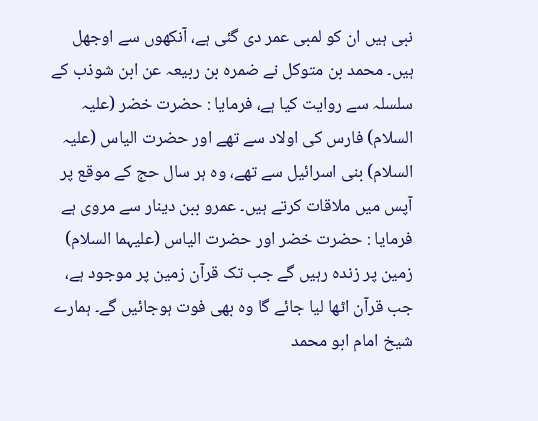نبی ہیں ان کو لمبی عمر دی گئی ہے، آنکھوں سے اوجھل ہیں۔ محمد بن متوکل نے ضمرہ بن ربیعہ عن ابن شوذب کے سلسلہ سے روایت کیا ہے، فرمایا : حضرت خضر (علیہ السلام) فارس کی اولاد سے تھے اور حضرت الیاس (علیہ السلام) بنی اسرائیل سے تھے، وہ ہر سال حج کے موقع پر آپس میں ملاقات کرتے ہیں۔ عمرو ببن دینار سے مروی ہے فرمایا : حضرت خضر اور حضرت الیاس (علیہما السلام) زمین پر زندہ رہیں گے جب تک قرآن زمین پر موجود ہے، جب قرآن اٹھا لیا جائے گا وہ بھی فوت ہوجائیں گے۔ ہمارے شیخ امام ابو محمد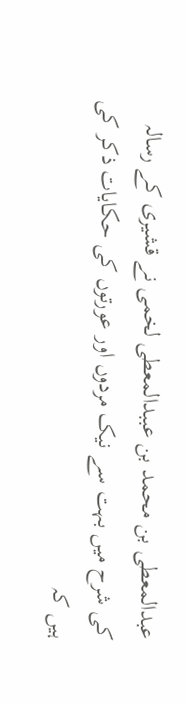عبدالمعطی بن محمد بن عببدالمعطی لخمی نے قشیری کے رسالہ کی شرح میں بہت سے نیک مردوں اور عورتوں کی حکایات ذکر کی ہیں کہ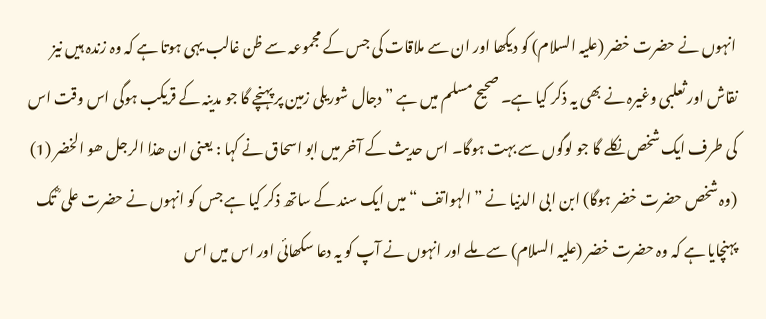انہوں نے حضرت خضر (علیہ السلام) کو دیکھا اور ان سے ملاقات کی جس کے مجموعہ سے ظن غالب یہی ہوتا ہے کہ وہ زندہ ہیں نیز نقاش اور ثعلبی وغیرہ نے بھی یہ ذکر کیا ہے۔ صحیح مسلم میں ہے ” دجال شوریلی زمین پر پہنچے گا جو مدینہ کے قریکب ہوگی اس وقت اس کی طرف ایک شخص نکلے گا جو لوگوں سے بہت ہوگا۔ اس حدیث کے آخر میں ابو اسحاق نے کہا : یعنی ان ھذا الرجل ھو الخضر (1) (وہ شخص حضرت خضر ہوگا) ابن ابی الدنیا نے ” الہواتف “ میں ایک سند کے ساتھ ذکر کیا ہے جس کو انہوں نے حضرت علی ؓ تک پہنچایا ہے کہ وہ حضرت خضر (علیہ السلام) سے ملے اور انہوں نے آپ کو یہ دعا سکھائی اور اس میں اس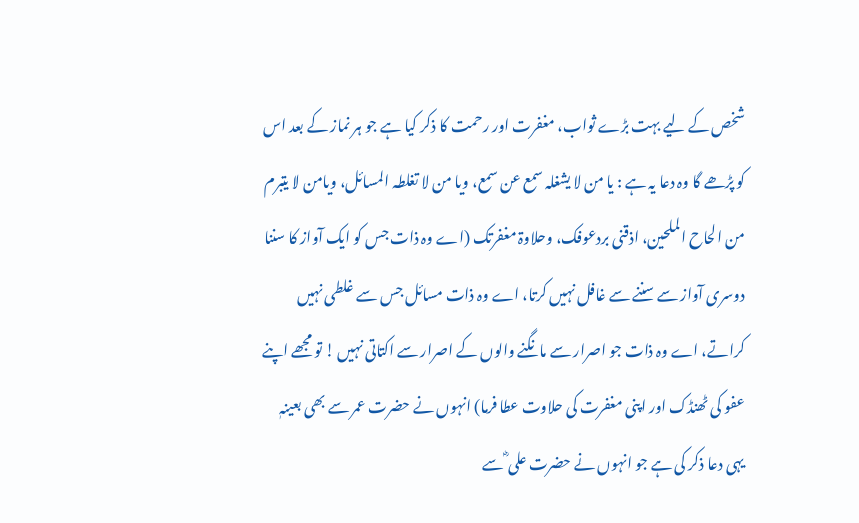شخص کے لیے بہت بڑے ثواب، مغفرت اور رحمت کا ذکر کیا ہے جو ہر نماز کے بعد اس کو پڑھے گا وہ دعا یہ ہے : یا من لا یشغلہ سمع عن سمع، ویا من لا تغلطہ المسائل، ویامن لا یتبرم من الحاح الملحین، اذقنی بردعوفک، وحلاوۃ مغفرتک (اے وہ ذات جس کو ایک آواز کا سننا دوسری آواز سے سننے سے غافل نہیں کرتا، اے وہ ذات مسائل جس سے غلطی نہیں کراتے، اے وہ ذات جو اصرار سے مانگنے والوں کے اصرار سے اکتاتی نہیں ! تو مجھے اپنے عفو کی ٹھنڈک اور اپنی مغفرت کی حلاوت عطا فرما) انہوں نے حضرت عمر سے بھی بعینہٖ یہی دعا ذکر کی ہے جو انہوں نے حضرت علی ؓ سے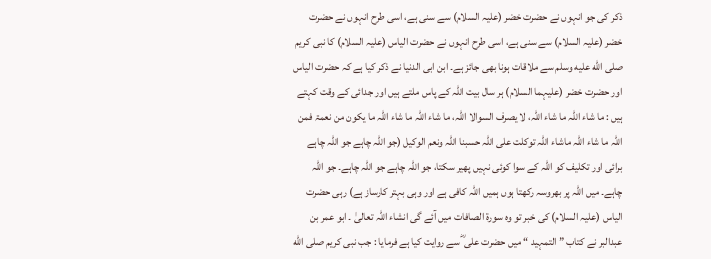ذکر کی جو انہوں نے حضرت خضر (علیہ السلام) سے سنی ہے، اسی طرح انہوں نے حضرت خضر (علیہ السلام) سے سنی ہے، اسی طرح انہوں نے حضرت الیاس (علیہ السلام) کا نبی کریم صلى الله عليه وسلم سے ملاقات ہونا بھی جائز ہے۔ ابن ابی الدنیا نے ذکر کیا ہے کہ حضرت الیاس اور حضرت خضر (علیہما السلام) ہر سال بیت اللہ کے پاس ملتے ہیں اور جدائی کے وقت کہتے ہیں : ما شاء اللہ ما شاء اللہ، لا یصرف السوالا اللہ، ما شاء اللہ ما شاء اللہ ما یکون من نعمۃ فمن اللہ ما شاء اللہ ماشاء اللہ توکلت علی اللہ حسبنا اللہ ونعم الوکیل (جو اللہ چاہے جو اللہ چاہے برائی اور تکلیف کو اللہ کے سوا کوئی نہیں پھیر سکتا، جو اللہ چاہے جو اللہ چاہے۔ جو اللہ چاہے۔ میں اللہ پر بھروسہ رکھتا ہوں ہمیں اللہ کافی ہے اور وہی بہتر کارساز ہے) رہی حضرت الیاس (علیہ السلام) کی خبر تو وہ سورة الصافات میں آئے گی انشاء اللہ تعالیٰ ۔ ابو عمر بن عبدالبر نے کتاب ” التمہید “ میں حضرت علی ؓ سے روایت کیا ہے فرمایا : جب نبی کریم صلى الله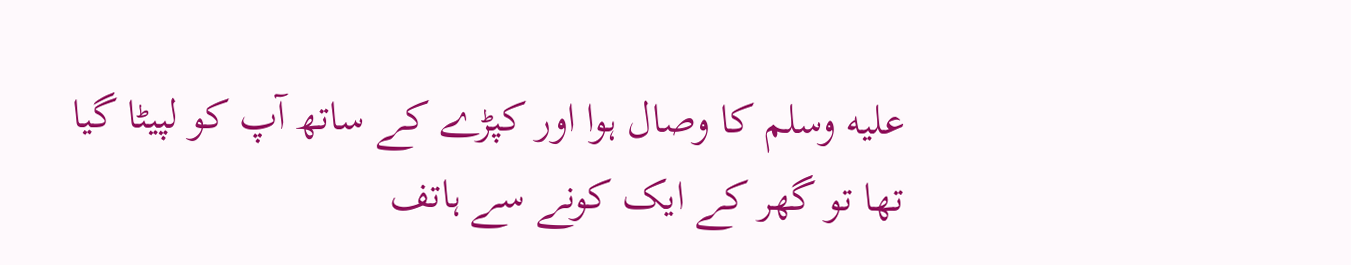عليه وسلم کا وصال ہوا اور کپڑے کے ساتھ آپ کو لپیٹا گیا تھا تو گھر کے ایک کونے سے ہاتف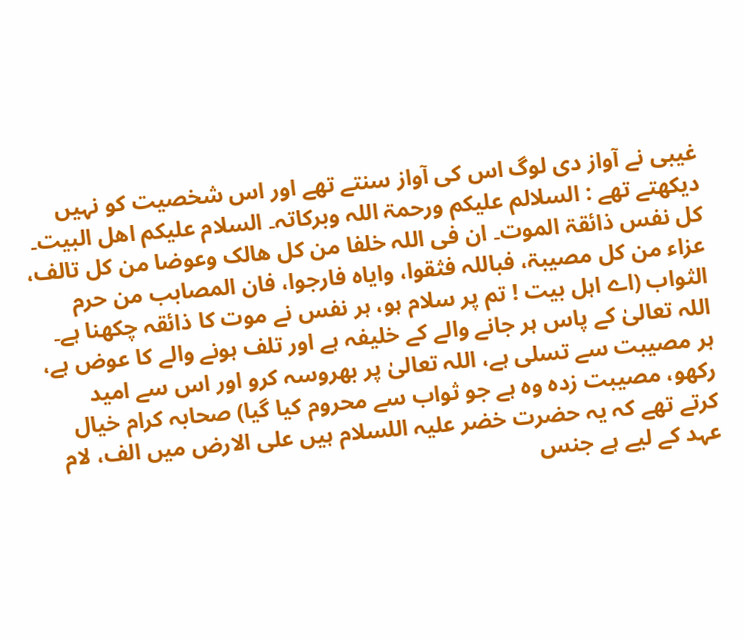غیبی نے آواز دی لوگ اس کی آواز سنتے تھے اور اس شخصیت کو نہیں دیکھتے تھے : السلالم علیکم ورحمۃ اللہ وبرکاتہ۔ السلام علیکم اھل البیت۔ کل نفس ذائقۃ الموت۔ ان فی اللہ خلفا من کل ھالک وعوضا من کل تالف، عزاء من کل مصیبۃ، فباللہ فثقوا، وایاہ فارجوا، فان المصابب من حرم الثواب (اے اہل بیت ! تم پر سلام ہو، ہر نفس نے موت کا ذائقہ چکھنا ہے۔ اللہ تعالیٰ کے پاس ہر جانے والے کے خلیفہ ہے اور تلف ہونے والے کا عوض ہے، ہر مصیبت سے تسلی ہے، اللہ تعالیٰ پر بھروسہ کرو اور اس سے امید رکھو، مصیبت زدہ وہ ہے جو ثواب سے محروم کیا گیا) صحابہ کرام خیال کرتے تھے کہ یہ حضرت خضر علیہ اللسلام ہیں علی الارض میں الف، لام عہد کے لیے ہے جنس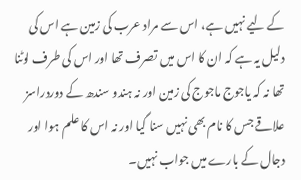کے لیے نہیں ہے، اس سے مراد عرب کی زمین ہے اس کی دلیل یہ ہے کہ ان کا اس میں تصرف تھا اور اس کی طرف لوٹنا تھا نہ کہ یاجوج ماجوج کی زمین اور نہ ہندو سندھ کے دوردراسز علاقے جس کا نام بھی نہیں سنا گیا اور نہ اس کا علم ہوا اور دجال کے بارے میں جواب نہیں۔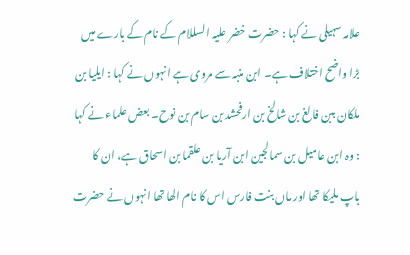علامہ سہیلی نے کہا : حضرت خضر علیہ السللام کے نام کے بارے میں بڑا واضح اختلاف ہے۔ ابن منبہ سے مروی ہے انہوں نے کہا : ایلیا بن ملکان ببن فالغ بن شالخ بن ارفحشد بن سام بن نوح۔ بعض علماء نے کہا : وہ ابن عامیل بن سمالجین ابن آریا بن علقما بن اسحاق ہے، ان کا باپ ملیکا تھا اور ماں بنت فارس اس کا نام الھا تھا انہوں نے حضرت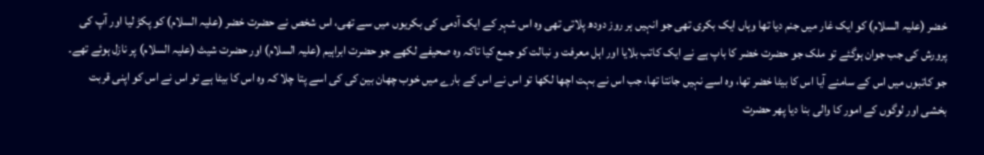خضر (علیہ السلام) کو ایک غار میں جنم دیا تھا وہاں ایک بکری تھی جو انہیں ہر روز دودھ پلاتی تھی وہ اس شہر کے ایک آدمی کی بکریوں میں سے تھی، اس شخص نے حضرت خضر (علیہ السلام) کو پکڑ لیا اور آپ کی پرورش کی جب جوان ہوگئے تو ملک جو حضرت خضر کا باپ ہے نے ایک کاتب بلایا اور اہل معرفت و نبالت کو جمع کیا تاکہ وہ صحیفے لکھے جو حضرت ابراہیم (علیہ السلام) اور حضرت شیث (علیہ السلام) پر نازل ہوئے تھے۔ جو کاتبوں میں اس کے سامنے آیا اس کا بیٹا خضر تھا، وہ اسے نہیں جانتا تھا، جب اس نے بہت اچھا لکھا تو اس نے اس کے بارے میں خوب چھان بین کی کی اسے پتا چلا کہ وہ اس کا بیٹا ہے تو اس نے اس کو اپنی قربت بخشی اور لوگوں کے امور کا والی بنا دیا پھر حضرت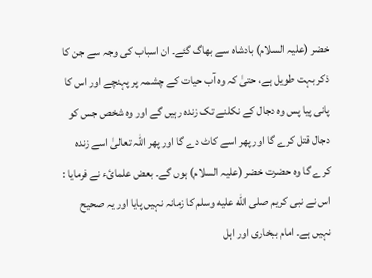خضر (علیہ السلام) بادشاہ سے بھاگ گئے۔ ان اسباب کی وجہ سے جن کا ذکر بہت طویل ہے، حتیٰ کہ وہ آب حیات کے چشمہ پر پہنچے اور اس کا پانی پیا پس وہ دجال کے نکلنے تک زندہ رہیں گے اور وہ شخص جس کو دجال قتل کرے گا اور پھر اسے کاٹ دے گا اور پھر اللہ تعالیٰ اسے زندہ کرے گا وہ حضرت خضر (علیہ السلام) ہوں گے۔ بعض علمائء نے فرمایا : اس نے نبی کریم صلى الله عليه وسلم کا زمانہ نہیں پایا اور یہ صحیح نہیں ہے۔ امام ببخاری اور اہل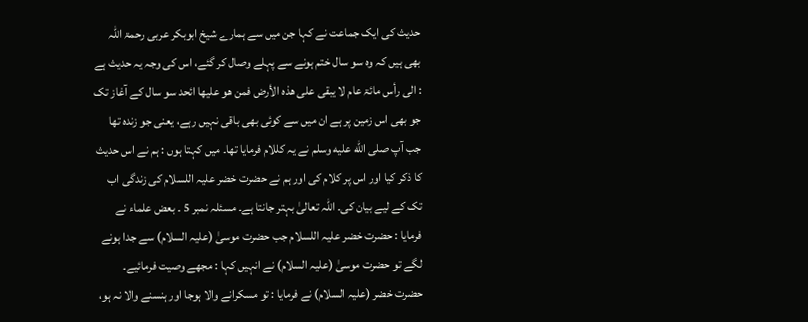حدیث کی ایک جماعت نے کہا جن میں سے ہمارے شیخ ابوبکر عربی رحمۃ اللہ بھی ہیں کہ وہ سو سال ختم ہونے سے پہلے وصال کر گئے، اس کی وجہ یہ حدیث ہے : الی رأس مائۃ عام لا یبقی علی ھذہ الأرض فمن ھو علیھا ائحد سو سال کے آغاز تک جو بھی اس زمین پر ہے ان میں سے کوئی بھی باقی نہیں رہے، یعنی جو زندہ تھا جب آپ صلى الله عليه وسلم نے یہ کللام فرمایا تھا۔ میں کہتا ہوں : ہم نے اس حدیث کا ذکر کیا اور اس پر کلام کی اور ہم نے حضرت خضر علیہ اللسلام کی زندگی اب تک کے لیے بیان کی۔ اللہ تعالیٰ بہتر جانتا ہے۔ مسئلہ نمبر 5 ۔ بعض علماء نے فرمایا : حضرت خضر علیہ اللسلام جب حضرت موسیٰ (علیہ السلام) سے جدا ہونے لگے تو حضرت موسیٰ (علیہ السلام) نے انہیں کہا : مجھے وصیت فرمائیے۔ حضرت خضر (علیہ السلام) نے فرمایا : تو مسکرانے والا ہوجا اور ہنسنے والا نہ ہو،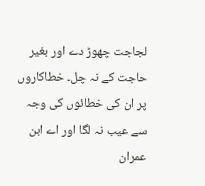لجاجت چھوڑ دے اور بغیر حاجت کے نہ چل۔ خطاکاروں پر ان کی خطائوں کی وجہ سے عیب نہ لگا اور اے ابن عمران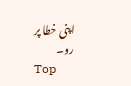اپنی خطا پر رو۔
Top